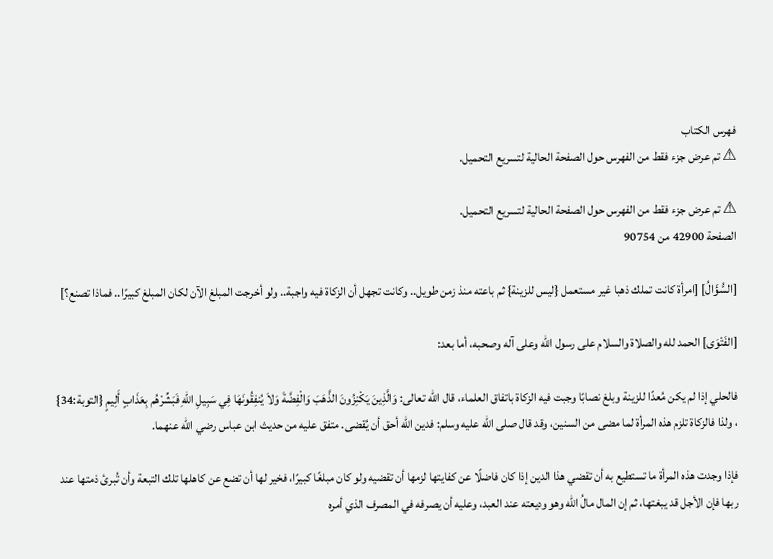فهرس الكتاب
⚠ تم عرض جزء فقط من الفهرس حول الصفحة الحالية لتسريع التحميل.

⚠ تم عرض جزء فقط من الفهرس حول الصفحة الحالية لتسريع التحميل.
الصفحة 42900 من 90754

[السُّؤَالُ] [امرأة كانت تملك ذهبا غير مستعمل {ليس للزينة} ثم باعته منذ زمن طويل.. وكانت تجهل أن الزكاة فيه واجبة.. ولو أخرجت المبلغ الآن لكان المبلغ كبيرًا.. فماذا تصنع؟]

[الفَتْوَى] الحمد لله والصلاة والسلام على رسول الله وعلى آله وصحبه، أما بعد:

فالحلي إذا لم يكن مُعدًا للزينة وبلغ نصابًا وجبت فيه الزكاة باتفاق العلماء، قال الله تعالى: وَالَّذِينَ يَكْنِزُونَ الذَّهَبَ وَالْفِضَّةَ وَلاَ يُنفِقُونَهَا فِي سَبِيلِ اللهِ فَبَشِّرْهُم بِعَذَابٍ أَلِيمٍ {التوبة:34} ، ولذا فالزكاة تلزم هذه المرأة لما مضى من السنين، وقد قال صلى الله عليه وسلم: فدين الله أحق أن يُقضى. متفق عليه من حديث ابن عباس رضي الله عنهما.

فإذا وجدت هذه المرأة ما تستطيع به أن تقضي هذا الدين إذا كان فاضلًا عن كفايتها لزمها أن تقضيه ولو كان مبلغًا كبيرًا، فخير لها أن تضع عن كاهلها تلك التبعة وأن تُبرئ ذمتها عند ربها فإن الأجل قد يبغتها، ثم إن المال مالُ الله وهو وديعته عند العبد، وعليه أن يصرفه في المصرف الذي أمره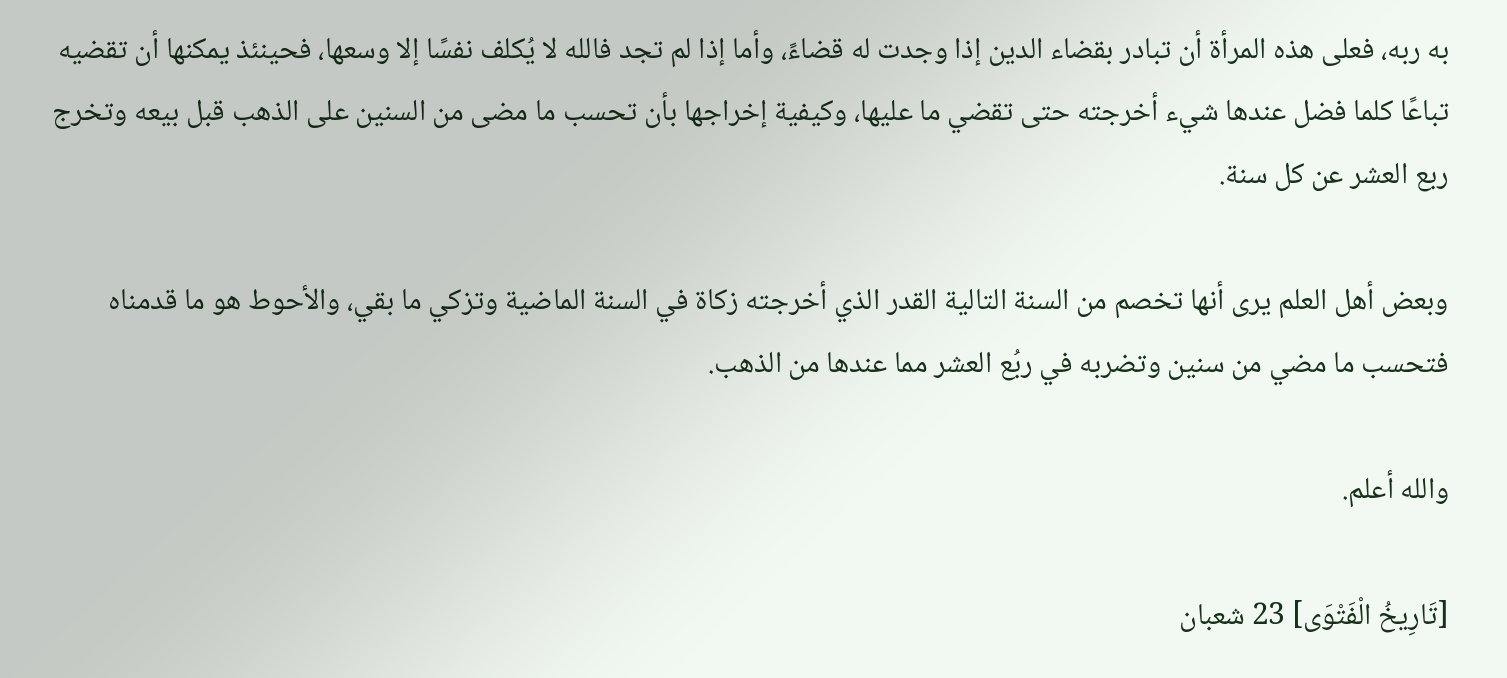به ربه، فعلى هذه المرأة أن تبادر بقضاء الدين إذا وجدت له قضاءً، وأما إذا لم تجد فالله لا يُكلف نفسًا إلا وسعها، فحينئذ يمكنها أن تقضيه تباعًا كلما فضل عندها شيء أخرجته حتى تقضي ما عليها، وكيفية إخراجها بأن تحسب ما مضى من السنين على الذهب قبل بيعه وتخرج ربع العشر عن كل سنة.

وبعض أهل العلم يرى أنها تخصم من السنة التالية القدر الذي أخرجته زكاة في السنة الماضية وتزكي ما بقي، والأحوط هو ما قدمناه فتحسب ما مضي من سنين وتضربه في ربُع العشر مما عندها من الذهب.

والله أعلم.

[تَارِيخُ الْفَتْوَى] 23 شعبان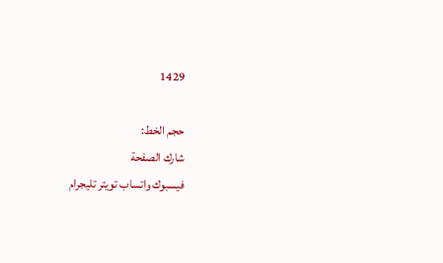1429

حجم الخط:
شارك الصفحة
فيسبوك واتساب تويتر تليجرام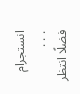انستجرام
. . .
فضلًا انتظر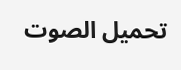تحميل الصوت